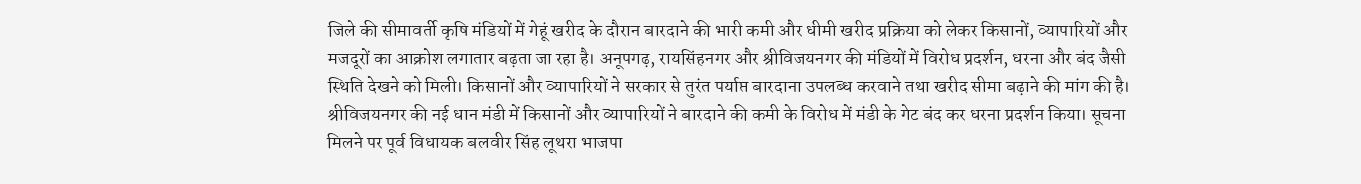जिले की सीमावर्ती कृषि मंडियों में गेहूं खरीद के दौरान बारदाने की भारी कमी और धीमी खरीद प्रक्रिया को लेकर किसानों, व्यापारियों और मजदूरों का आक्रोश लगातार बढ़ता जा रहा है। अनूपगढ़, रायसिंहनगर और श्रीविजयनगर की मंडियों में विरोध प्रदर्शन, धरना और बंद जैसी स्थिति देखने को मिली। किसानों और व्यापारियों ने सरकार से तुरंत पर्याप्त बारदाना उपलब्ध करवाने तथा खरीद सीमा बढ़ाने की मांग की है। श्रीविजयनगर की नई धान मंडी में किसानों और व्यापारियों ने बारदाने की कमी के विरोध में मंडी के गेट बंद कर धरना प्रदर्शन किया। सूचना मिलने पर पूर्व विधायक बलवीर सिंह लूथरा भाजपा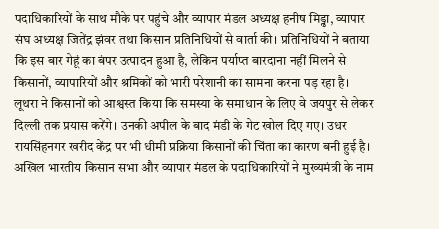पदाधिकारियों के साथ मौके पर पहुंचे और व्यापार मंडल अध्यक्ष हनीष मिड्ढा, व्यापार संघ अध्यक्ष जितेंद्र झंवर तथा किसान प्रतिनिधियों से वार्ता की। प्रतिनिधियों ने बताया कि इस बार गेहूं का बंपर उत्पादन हुआ है, लेकिन पर्याप्त बारदाना नहीं मिलने से किसानों, व्यापारियों और श्रमिकों को भारी परेशानी का सामना करना पड़ रहा है। लूथरा ने किसानों को आश्वस्त किया कि समस्या के समाधान के लिए वे जयपुर से लेकर दिल्ली तक प्रयास करेंगे। उनकी अपील के बाद मंडी के गेट खोल दिए गए। उधर रायसिंहनगर खरीद केंद्र पर भी धीमी प्रक्रिया किसानों की चिंता का कारण बनी हुई है। अखिल भारतीय किसान सभा और व्यापार मंडल के पदाधिकारियों ने मुख्यमंत्री के नाम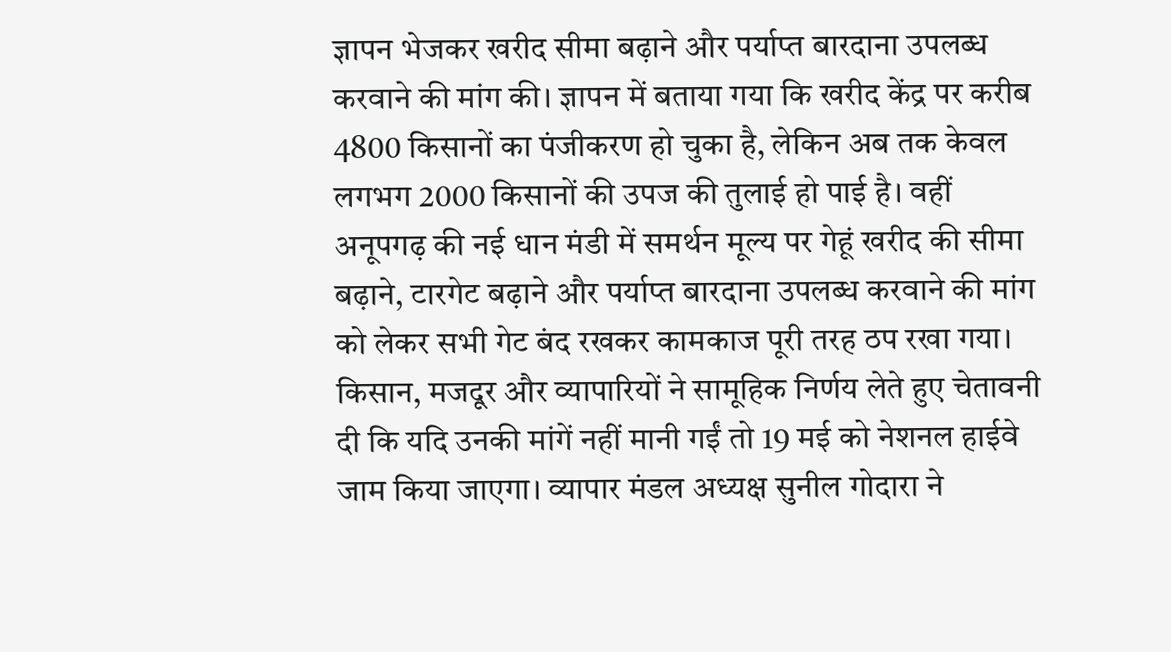ज्ञापन भेजकर खरीद सीमा बढ़ाने और पर्याप्त बारदाना उपलब्ध करवाने की मांग की। ज्ञापन में बताया गया कि खरीद केंद्र पर करीब 4800 किसानों का पंजीकरण हो चुका है, लेकिन अब तक केवल लगभग 2000 किसानों की उपज की तुलाई हो पाई है। वहीं अनूपगढ़ की नई धान मंडी में समर्थन मूल्य पर गेहूं खरीद की सीमा बढ़ाने, टारगेट बढ़ाने और पर्याप्त बारदाना उपलब्ध करवाने की मांग को लेकर सभी गेट बंद रखकर कामकाज पूरी तरह ठप रखा गया। किसान, मजदूर और व्यापारियों ने सामूहिक निर्णय लेते हुए चेतावनी दी कि यदि उनकी मांगें नहीं मानी गईं तो 19 मई को नेशनल हाईवे जाम किया जाएगा। व्यापार मंडल अध्यक्ष सुनील गोदारा ने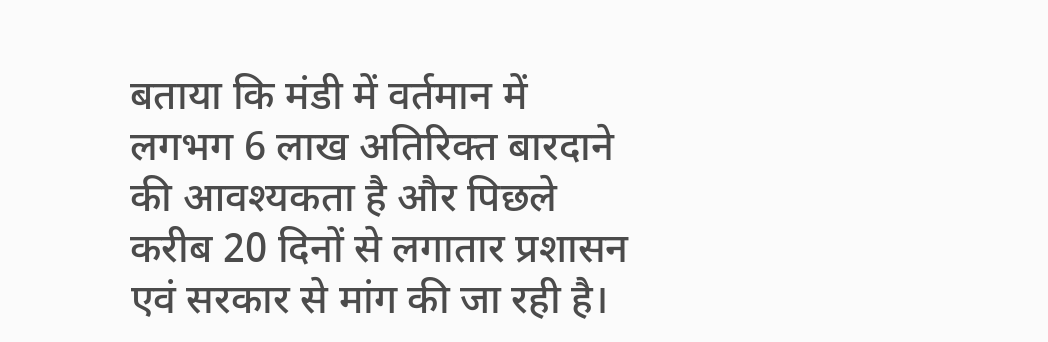बताया कि मंडी में वर्तमान में लगभग 6 लाख अतिरिक्त बारदाने की आवश्यकता है और पिछले करीब 20 दिनों से लगातार प्रशासन एवं सरकार से मांग की जा रही है।